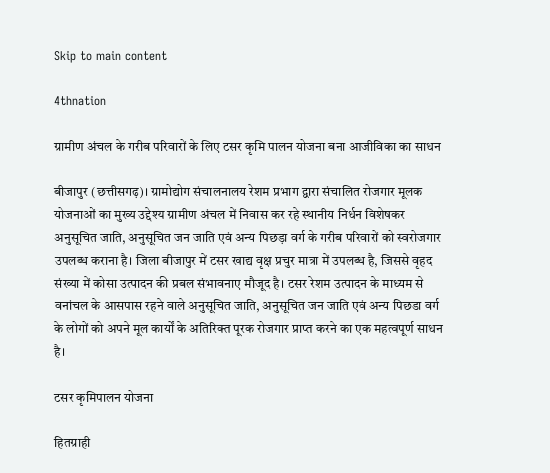Skip to main content

4thnation

ग्रामीण अंचल के गरीब परिवारों के लिए टसर कृमि पालन योजना बना आजीविका का साधन

बीजापुर (छत्तीसगढ़)। ग्रामोद्योग संचालनालय रेशम प्रभाग द्वारा संचालित रोजगार मूलक योजनाओं का मुख्य उद्देश्य ग्रामीण अंचल में निवास कर रहे स्थानीय निर्धन विशेषकर अनुसूचित जाति, अनुसूचित जन जाति एवं अन्य पिछड़ा वर्ग के गरीब परिवारों को स्वरोजगार उपलब्ध कराना है। जिला बीजापुर में टसर खाद्य वृक्ष प्रचुर मात्रा में उपलब्ध है, जिससे वृहद संख्या में कोसा उत्पादन की प्रबल संभावनाए मौजूद है। टसर रेशम उत्पादन के माध्यम से वनांचल के आसपास रहने वाले अनुसूचित जाति, अनुसूचित जन जाति एवं अन्य पिछडा वर्ग के लोगों को अपने मूल कार्यों के अतिरिक्त पूरक रोजगार प्राप्त करने का एक महत्वपूर्ण साधन है।

टसर कृमिपालन योजना

हितग्राही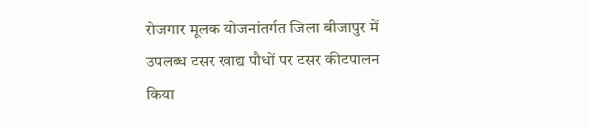रोजगार मूलक योजनांतर्गत जिला बीजापुर में उपलब्ध टसर खाद्य पौधों पर टसर कीटपालन किया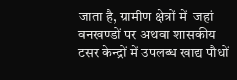जाता है, ग्रामीण क्षेत्रों में  जहां वनखण्डों पर अथवा शासकीय टसर केन्द्रों में उपलब्ध खाद्य पौधों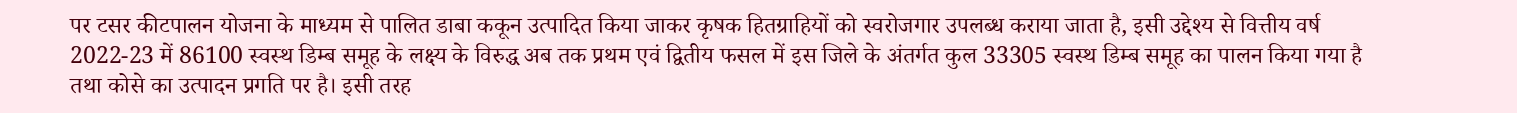पर टसर कीटपालन योजना के माध्यम से पालित डाबा ककून उत्पादित किया जाकर कृषक हितग्राहियों को स्वरोजगार उपलब्ध कराया जाता है, इसी उद्देश्य से वित्तीय वर्ष 2022-23 में 86100 स्वस्थ डिम्ब समूह के लक्ष्य के विरुद्ध अब तक प्रथम एवं द्वितीय फसल में इस जिले के अंतर्गत कुल 33305 स्वस्थ डिम्ब समूह का पालन किया गया है तथा कोसे का उत्पादन प्रगति पर है। इसी तरह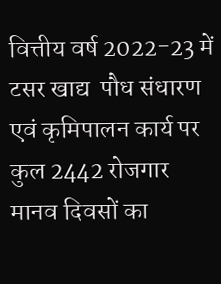वित्तीय वर्ष 2022-23 में टसर खाद्य  पौध संधारण एवं कृमिपालन कार्य पर कुल 2442 रोजगार मानव दिवसों का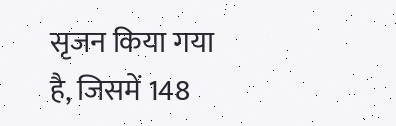सृजन किया गया है, जिसमें 148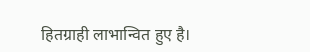हितग्राही लाभान्वित हुए है।